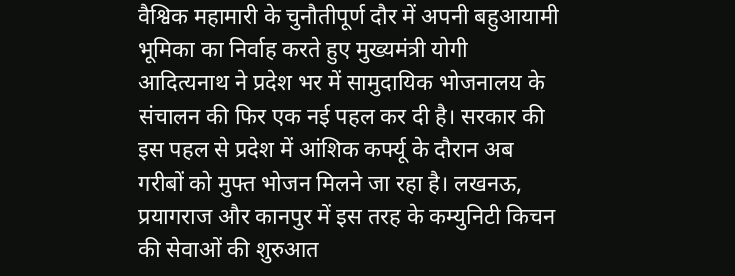वैश्विक महामारी के चुनौतीपूर्ण दौर में अपनी बहुआयामी भूमिका का निर्वाह करते हुए मुख्यमंत्री योगी आदित्यनाथ ने प्रदेश भर में सामुदायिक भोजनालय के संचालन की फिर एक नई पहल कर दी है। सरकार की इस पहल से प्रदेश में आंशिक कर्फ्यू के दौरान अब गरीबों को मुफ्त भोजन मिलने जा रहा है। लखनऊ, प्रयागराज और कानपुर में इस तरह के कम्युनिटी किचन की सेवाओं की शुरुआत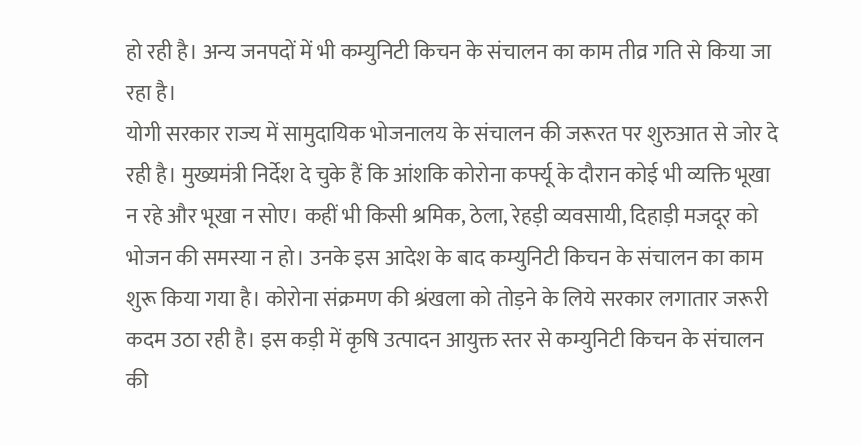हो रही है। अन्य जनपदों में भी कम्युनिटी किचन के संचालन का काम तीव्र गति से किया जा रहा है।
योगी सरकार राज्य में सामुदायिक भोजनालय के संचालन की जरूरत पर शुरुआत से जोर दे रही है। मुख्यमंत्री निर्देश दे चुके हैं कि आंशकि कोरोना कर्फ्यू के दौरान कोई भी व्यक्ति भूखा न रहे और भूखा न सोए। कहीं भी किसी श्रमिक, ठेला, रेहड़ी व्यवसायी, दिहाड़ी मजदूर को भोजन की समस्या न हो। उनके इस आदेश के बाद कम्युनिटी किचन के संचालन का काम शुरू किया गया है। कोरोना संक्रमण की श्रंखला को तोड़ने के लिये सरकार लगातार जरूरी कदम उठा रही है। इस कड़ी में कृषि उत्पादन आयुक्त स्तर से कम्युनिटी किचन के संचालन की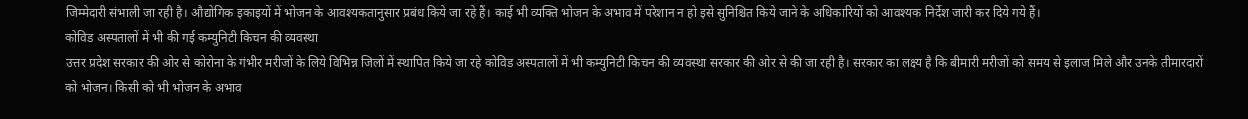जिम्मेदारी संभाली जा रही है। औद्योगिक इकाइयों में भोजन के आवश्यकतानुसार प्रबंध किये जा रहे हैं। काई भी व्यक्ति भोजन के अभाव में परेशान न हो इसे सुनिश्चित किये जाने के अधिकारियों को आवश्यक निर्देश जारी कर दिये गये हैं।
कोविड अस्पतालों में भी की गई कम्युनिटी किचन की व्यवस्था
उत्तर प्रदेश सरकार की ओर से कोरोना के गंभीर मरीजों के लिये विभिन्न जिलों में स्थापित किये जा रहे कोविड अस्पतालों में भी कम्युनिटी किचन की व्यवस्था सरकार की ओर से की जा रही है। सरकार का लक्ष्य है कि बीमारी मरीजों को समय से इलाज मिले और उनके तीमारदारों को भोजन। किसी को भी भोजन के अभाव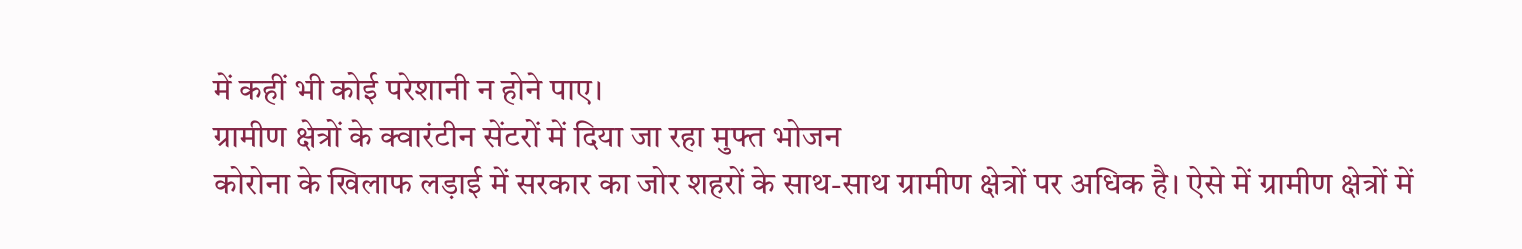में कहीं भी कोई परेशानी न होने पाए।
ग्रामीण क्षेत्रों के क्वारंटीन सेंटरों में दिया जा रहा मुफ्त भोजन
कोरोना के खिलाफ लड़ाई में सरकार का जोर शहरों के साथ-साथ ग्रामीण क्षेत्रों पर अधिक है। ऐसे में ग्रामीण क्षेत्रों में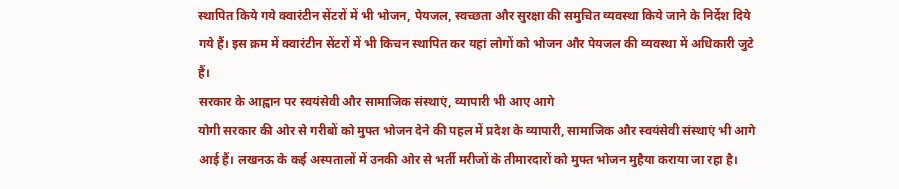स्थापित किये गये क्वारंटीन सेंटरों में भी भोजन, पेयजल, स्वच्छता और सुरक्षा की समुचित व्यवस्था किये जाने के निर्देश दिये गये हैं। इस क्रम में क्वारंटीन सेंटरों में भी किचन स्थापित कर यहां लोगों को भोजन और पेयजल की व्यवस्था में अधिकारी जुटे हैं।
सरकार के आह्वान पर स्वयंसेवी और सामाजिक संस्थाएं, व्यापारी भी आए आगे
योगी सरकार की ओर से गरीबों को मुफ्त भोजन देने की पहल में प्रदेश के व्यापारी, सामाजिक और स्वयंसेवी संस्थाएं भी आगे आई हैं। लखनऊ के कई अस्पतालों में उनकी ओर से भर्ती मरीजों के तीमारदारों को मुफ्त भोजन मुहैया कराया जा रहा है।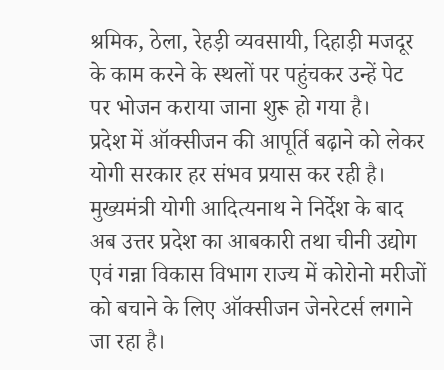श्रमिक, ठेला, रेहड़ी व्यवसायी, दिहाड़ी मजदूर के काम करने के स्थलों पर पहुंचकर उन्हें पेट पर भोजन कराया जाना शुरू हो गया है।
प्रदेश में ऑक्सीजन की आपूर्ति बढ़ाने को लेकर योगी सरकार हर संभव प्रयास कर रही है। मुख्यमंत्री योगी आदित्यनाथ ने निर्देश के बाद अब उत्तर प्रदेश का आबकारी तथा चीनी उद्योग एवं गन्ना विकास विभाग राज्य में कोरोनो मरीजों को बचाने के लिए ऑक्सीजन जेनरेटर्स लगाने जा रहा है।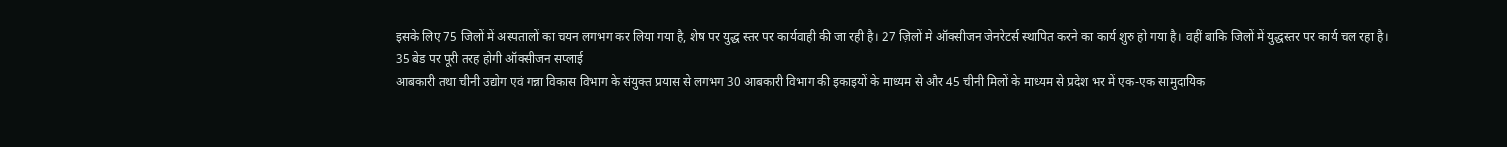इसके लिए 75 जिलों में अस्पतालों का चयन लगभग कर लिया गया है, शेष पर युद्ध स्तर पर कार्यवाही की जा रही है। 27 ज़िलों मे ऑक्सीजन जेनरेटर्स स्थापित करने का कार्य शुरु हो गया है। वहीं बाकि जिलों में युद्धस्तर पर कार्य चल रहा है।
35 बेड पर पूरी तरह होगी ऑक्सीजन सप्लाई
आबकारी तथा चीनी उद्योग एवं गन्ना विकास विभाग के संयुक्त प्रयास से लगभग 30 आबकारी विभाग की इकाइयों के माध्यम से और 45 चीनी मिलों के माध्यम से प्रदेश भर में एक-एक सामुदायिक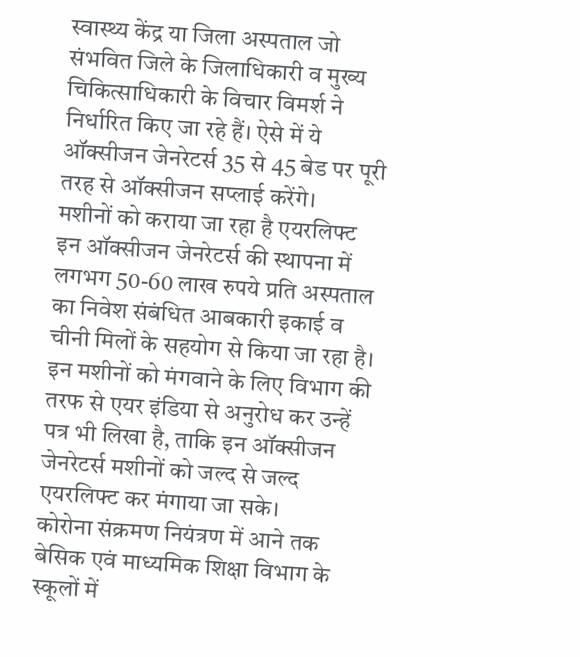स्वास्थ्य केंद्र या जिला अस्पताल जो संभवित जिले के जिलाधिकारी व मुख्य चिकित्साधिकारी के विचार विमर्श ने निर्धारित किए जा रहे हैं। ऐसे में ये ऑक्सीजन जेनरेटर्स 35 से 45 बेड पर पूरी तरह से ऑक्सीजन सप्लाई करेंगे।
मशीनों को कराया जा रहा है एयरलिफ्ट
इन ऑक्सीजन जेनरेटर्स की स्थापना में लगभग 50-60 लाख रुपये प्रति अस्पताल का निवेश संबंधित आबकारी इकाई व चीनी मिलों के सहयोग से किया जा रहा है। इन मशीनों को मंगवाने के लिए विभाग की तरफ से एयर इंडिया से अनुरोध कर उन्हें पत्र भी लिखा है, ताकि इन ऑक्सीजन जेनरेटर्स मशीनों को जल्द से जल्द एयरलिफ्ट कर मंगाया जा सके।
कोरोना संक्रमण नियंत्रण में आने तक बेसिक एवं माध्यमिक शिक्षा विभाग के स्कूलों में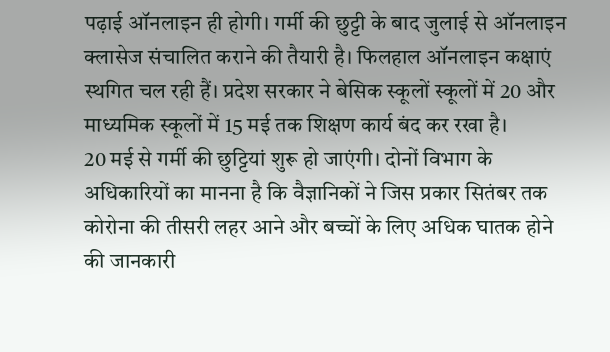पढ़ाई ऑनलाइन ही होगी। गर्मी की छुट्टी के बाद जुलाई से ऑनलाइन क्लासेज संचालित कराने की तैयारी है। फिलहाल ऑनलाइन कक्षाएं स्थगित चल रही हैं। प्रदेश सरकार ने बेसिक स्कूलों स्कूलों में 20 और माध्यमिक स्कूलों में 15 मई तक शिक्षण कार्य बंद कर रखा है।
20 मई से गर्मी की छुट्टियां शुरू हो जाएंगी। दोनों विभाग के अधिकारियों का मानना है कि वैज्ञानिकों ने जिस प्रकार सितंबर तक कोरोना की तीसरी लहर आने और बच्चों के लिए अधिक घातक होने की जानकारी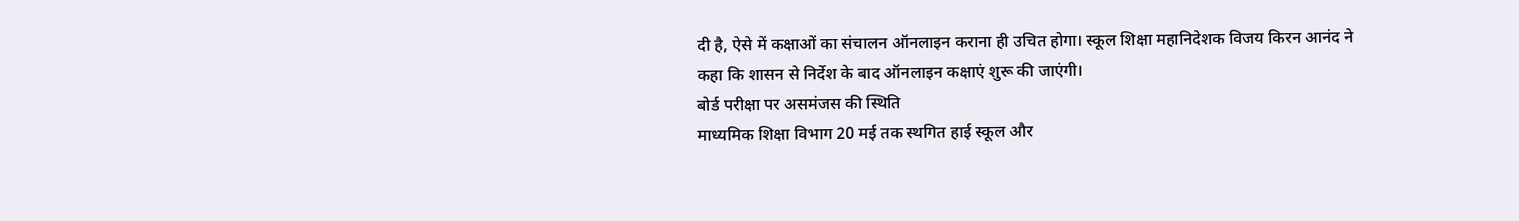दी है, ऐसे में कक्षाओं का संचालन ऑनलाइन कराना ही उचित होगा। स्कूल शिक्षा महानिदेशक विजय किरन आनंद ने कहा कि शासन से निर्देश के बाद ऑनलाइन कक्षाएं शुरू की जाएंगी।
बोर्ड परीक्षा पर असमंजस की स्थिति
माध्यमिक शिक्षा विभाग 20 मई तक स्थगित हाई स्कूल और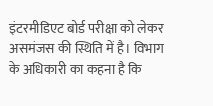इंटरमीडिएट बोर्ड परीक्षा को लेकर असमंजस की स्थिति में है। विभाग के अधिकारी का कहना है कि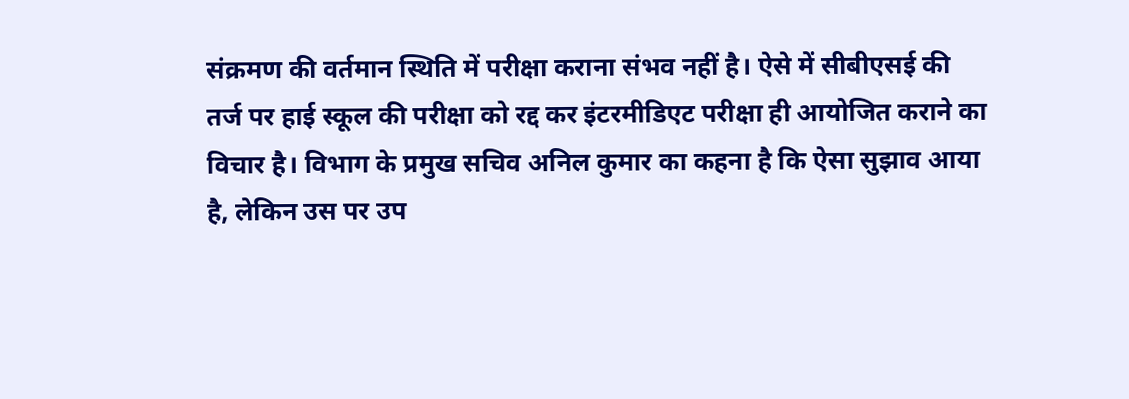संक्रमण की वर्तमान स्थिति में परीक्षा कराना संभव नहीं है। ऐसे में सीबीएसई की तर्ज पर हाई स्कूल की परीक्षा को रद्द कर इंटरमीडिएट परीक्षा ही आयोजित कराने का विचार है। विभाग के प्रमुख सचिव अनिल कुमार का कहना है कि ऐसा सुझाव आया है, लेकिन उस पर उप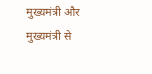मुख्यमंत्री और मुख्यमंत्री से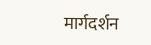मार्गदर्शन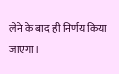लेने के बाद ही निर्णय किया जाएगा।